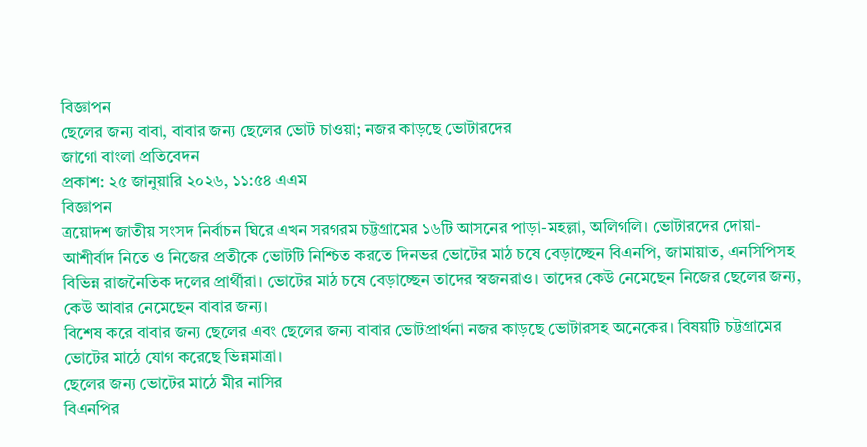বিজ্ঞাপন
ছেলের জন্য বাবা, বাবার জন্য ছেলের ভোট চাওয়া; নজর কাড়ছে ভোটারদের
জাগো বাংলা প্রতিবেদন
প্রকাশ: ২৫ জানুয়ারি ২০২৬, ১১:৫৪ এএম
বিজ্ঞাপন
ত্রয়োদশ জাতীয় সংসদ নির্বাচন ঘিরে এখন সরগরম চট্টগ্রামের ১৬টি আসনের পাড়া-মহল্লা, অলিগলি। ভোটারদের দোয়া-আশীর্বাদ নিতে ও নিজের প্রতীকে ভোটটি নিশ্চিত করতে দিনভর ভোটের মাঠ চষে বেড়াচ্ছেন বিএনপি, জামায়াত, এনসিপিসহ বিভিন্ন রাজনৈতিক দলের প্রার্থীরা। ভোটের মাঠ চষে বেড়াচ্ছেন তাদের স্বজনরাও। তাদের কেউ নেমেছেন নিজের ছেলের জন্য, কেউ আবার নেমেছেন বাবার জন্য।
বিশেষ করে বাবার জন্য ছেলের এবং ছেলের জন্য বাবার ভোটপ্রার্থনা নজর কাড়ছে ভোটারসহ অনেকের। বিষয়টি চট্টগ্রামের ভোটের মাঠে যোগ করেছে ভিন্নমাত্রা।
ছেলের জন্য ভোটের মাঠে মীর নাসির
বিএনপির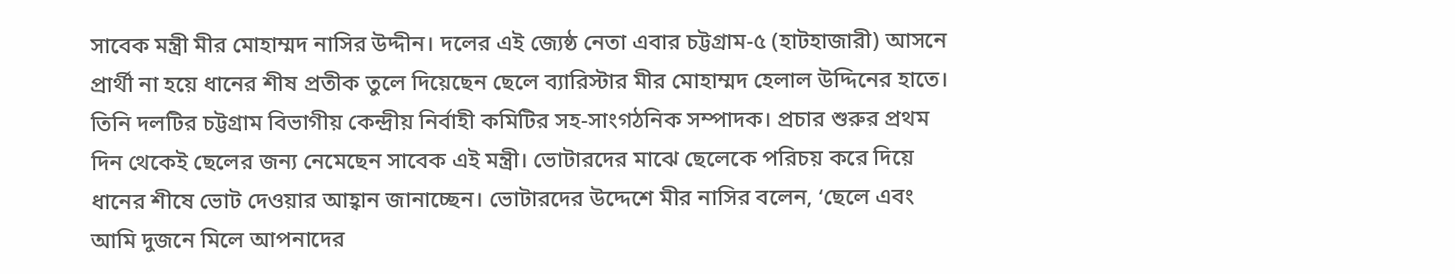সাবেক মন্ত্রী মীর মোহাম্মদ নাসির উদ্দীন। দলের এই জ্যেষ্ঠ নেতা এবার চট্টগ্রাম-৫ (হাটহাজারী) আসনে প্রার্থী না হয়ে ধানের শীষ প্রতীক তুলে দিয়েছেন ছেলে ব্যারিস্টার মীর মোহাম্মদ হেলাল উদ্দিনের হাতে। তিনি দলটির চট্টগ্রাম বিভাগীয় কেন্দ্রীয় নির্বাহী কমিটির সহ-সাংগঠনিক সম্পাদক। প্রচার শুরুর প্রথম দিন থেকেই ছেলের জন্য নেমেছেন সাবেক এই মন্ত্রী। ভোটারদের মাঝে ছেলেকে পরিচয় করে দিয়ে ধানের শীষে ভোট দেওয়ার আহ্বান জানাচ্ছেন। ভোটারদের উদ্দেশে মীর নাসির বলেন, ‘ছেলে এবং আমি দুজনে মিলে আপনাদের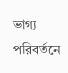ভাগ্য পরিবর্তনে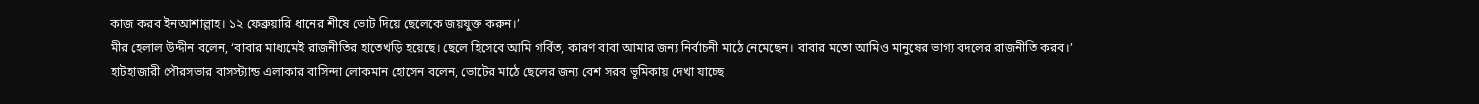কাজ করব ইনআশাল্লাহ। ১২ ফেব্রুয়ারি ধানের শীষে ভোট দিয়ে ছেলেকে জয়যুক্ত করুন।’
মীর হেলাল উদ্দীন বলেন, ‘বাবার মাধ্যমেই রাজনীতির হাতেখড়ি হয়েছে। ছেলে হিসেবে আমি গর্বিত, কারণ বাবা আমার জন্য নির্বাচনী মাঠে নেমেছেন। বাবার মতো আমিও মানুষের ভাগ্য বদলের রাজনীতি করব।’
হাটহাজারী পৌরসভার বাসস্ট্যান্ড এলাকার বাসিন্দা লোকমান হোসেন বলেন, ভোটের মাঠে ছেলের জন্য বেশ সরব ভূমিকায় দেখা যাচ্ছে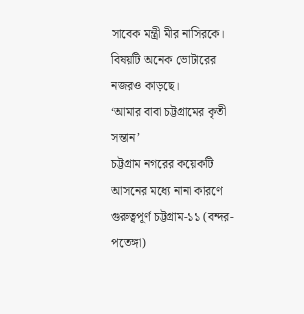সাবেক মন্ত্রী মীর নাসিরকে। বিষয়টি অনেক ভোটারের নজরও কাড়ছে।
‘আমার বাবা চট্টগ্রামের কৃতী সন্তান’
চট্টগ্রাম নগরের কয়েকটি আসনের মধ্যে নানা কারণে গুরুত্বপূর্ণ চট্টগ্রাম-১১ (বন্দর-পতেঙ্গা)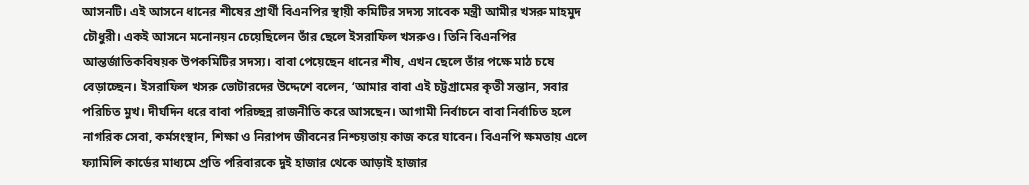আসনটি। এই আসনে ধানের শীষের প্রার্থী বিএনপির স্থায়ী কমিটির সদস্য সাবেক মন্ত্রী আমীর খসরু মাহমুদ চৌধুরী। একই আসনে মনোনয়ন চেয়েছিলেন তাঁর ছেলে ইসরাফিল খসরুও। তিনি বিএনপির আন্তর্জাতিকবিষয়ক উপকমিটির সদস্য। বাবা পেয়েছেন ধানের শীষ, এখন ছেলে তাঁর পক্ষে মাঠ চষে বেড়াচ্ছেন। ইসরাফিল খসরু ভোটারদের উদ্দেশে বলেন, ‘আমার বাবা এই চট্টগ্রামের কৃতী সন্তান, সবার পরিচিত মুখ। দীর্ঘদিন ধরে বাবা পরিচ্ছন্ন রাজনীতি করে আসছেন। আগামী নির্বাচনে বাবা নির্বাচিত হলে নাগরিক সেবা, কর্মসংস্থান, শিক্ষা ও নিরাপদ জীবনের নিশ্চয়তায় কাজ করে যাবেন। বিএনপি ক্ষমতায় এলে ফ্যামিলি কার্ডের মাধ্যমে প্রতি পরিবারকে দুই হাজার থেকে আড়াই হাজার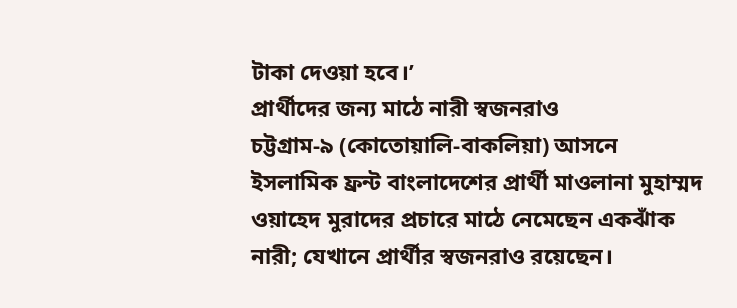টাকা দেওয়া হবে।’
প্রার্থীদের জন্য মাঠে নারী স্বজনরাও
চট্টগ্রাম-৯ (কোতোয়ালি-বাকলিয়া) আসনে ইসলামিক ফ্রন্ট বাংলাদেশের প্রার্থী মাওলানা মুহাম্মদ ওয়াহেদ মুরাদের প্রচারে মাঠে নেমেছেন একঝাঁক নারী; যেখানে প্রার্থীর স্বজনরাও রয়েছেন।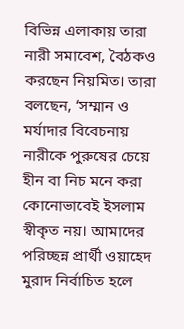বিভিন্ন এলাকায় তারা নারী সমাবেশ, বৈঠকও করছেন নিয়মিত। তারা বলছেন, ‘সম্মান ও মর্যাদার বিবেচনায় নারীকে পুরুষের চেয়ে হীন বা নিচ মনে করা কোনোভাবেই ইসলাম স্বীকৃত নয়। আমাদের পরিচ্ছন্ন প্রার্থী ওয়াহেদ মুরাদ নির্বাচিত হলে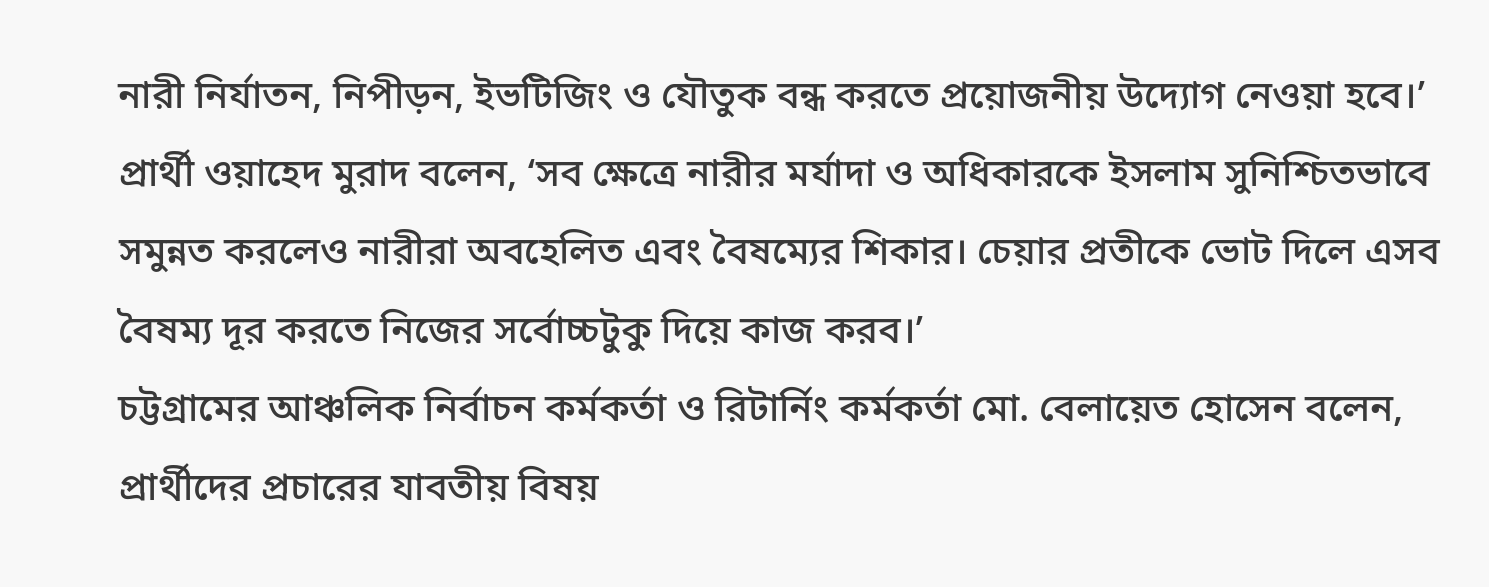নারী নির্যাতন, নিপীড়ন, ইভটিজিং ও যৌতুক বন্ধ করতে প্রয়োজনীয় উদ্যোগ নেওয়া হবে।’
প্রার্থী ওয়াহেদ মুরাদ বলেন, ‘সব ক্ষেত্রে নারীর মর্যাদা ও অধিকারকে ইসলাম সুনিশ্চিতভাবে সমুন্নত করলেও নারীরা অবহেলিত এবং বৈষম্যের শিকার। চেয়ার প্রতীকে ভোট দিলে এসব বৈষম্য দূর করতে নিজের সর্বোচ্চটুকু দিয়ে কাজ করব।’
চট্টগ্রামের আঞ্চলিক নির্বাচন কর্মকর্তা ও রিটার্নিং কর্মকর্তা মো. বেলায়েত হোসেন বলেন, প্রার্থীদের প্রচারের যাবতীয় বিষয়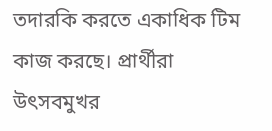তদারকি করতে একাধিক টিম কাজ করছে। প্রার্থীরা উৎসবমুখর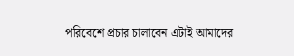পরিবেশে প্রচার চালাবেন এটাই আমাদের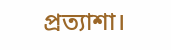প্রত্যাশা।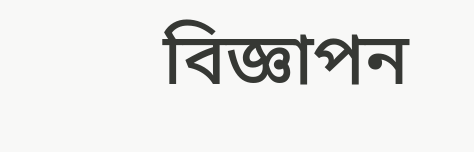বিজ্ঞাপন